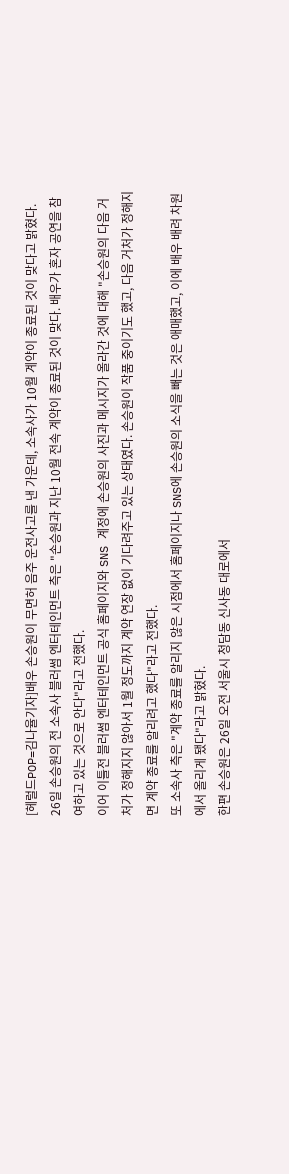[헤럴드POP=김나율기자]배우 손승원이 무면허 음주 운전사고를 낸 가운데, 소속사가 10월 계약이 종료된 것이 맞다고 밝혔다.
26일 손승원의 전 소속사 블러썸 엔터테인먼트 측은 "손승원과 지난 10월 전속 계약이 종료된 것이 맞다. 배우가 혼자 공연을 참여하고 있는 것으로 안다"라고 전했다.
이어 이틀전 블러썸 엔터테인먼트 공식 홈페이지와 SNS 계정에 손승원의 사진과 메시지가 올라간 것에 대해 "손승원의 다음 거처가 정해지지 않아서 1월 정도까지 계약 연장 없이 기다려주고 있는 상태였다. 손승원이 작품 중이기도 했고, 다음 거처가 정해지면 계약 종료를 알리려고 했다"라고 전했다.
또 소속사 측은 "계약 종료를 알리지 않은 시점에서 홈페이지나 SNS에 손승원의 소식을 빼는 것은 애매했고, 이에 배우 배려 차원에서 올리게 됐다"라고 밝혔다.
한편 손승원은 26일 오전 서울시 청담동 신사동 대로에서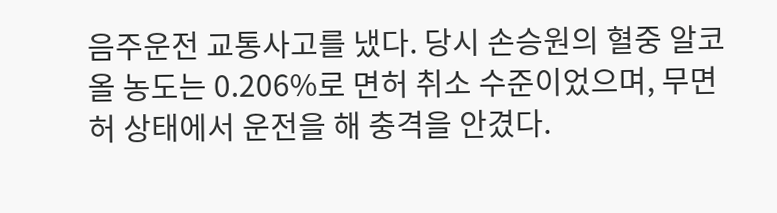음주운전 교통사고를 냈다. 당시 손승원의 혈중 알코올 농도는 0.206%로 면허 취소 수준이었으며, 무면허 상태에서 운전을 해 충격을 안겼다.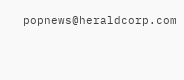popnews@heraldcorp.com